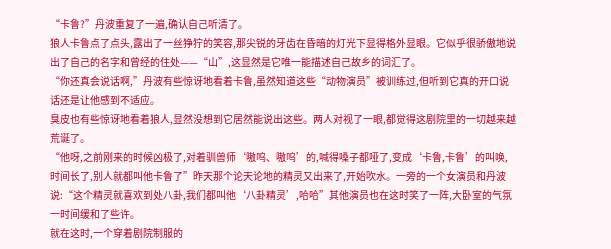“卡鲁?”丹波重复了一遍,确认自己听清了。
狼人卡鲁点了点头,露出了一丝狰狞的笑容,那尖锐的牙齿在昏暗的灯光下显得格外显眼。它似乎很骄傲地说出了自己的名字和曾经的住处——“山”,这显然是它唯一能描述自己故乡的词汇了。
“你还真会说话啊,”丹波有些惊讶地看着卡鲁,虽然知道这些“动物演员”被训练过,但听到它真的开口说话还是让他感到不适应。
臭皮也有些惊讶地看着狼人,显然没想到它居然能说出这些。两人对视了一眼,都觉得这剧院里的一切越来越荒诞了。
“他呀,之前刚来的时候凶极了,对着驯兽师‘嗷呜、嗷呜’的,喊得嗓子都哑了,变成‘卡鲁,卡鲁’的叫唤,时间长了,别人就都叫他卡鲁了”昨天那个论天论地的精灵又出来了,开始吹水。一旁的一个女演员和丹波说:“这个精灵就喜欢到处八卦,我们都叫他‘八卦精灵’,哈哈”其他演员也在这时笑了一阵,大卧室的气氛一时间缓和了些许。
就在这时,一个穿着剧院制服的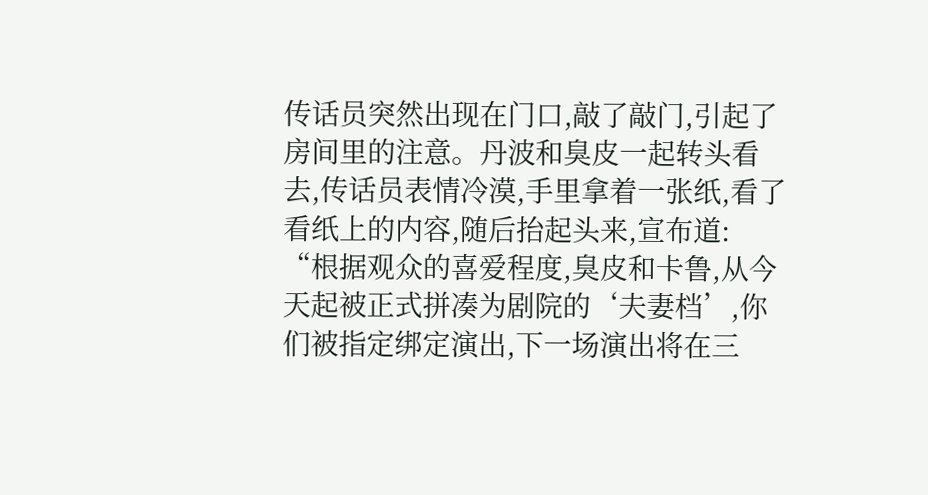传话员突然出现在门口,敲了敲门,引起了房间里的注意。丹波和臭皮一起转头看去,传话员表情冷漠,手里拿着一张纸,看了看纸上的内容,随后抬起头来,宣布道:
“根据观众的喜爱程度,臭皮和卡鲁,从今天起被正式拼凑为剧院的‘夫妻档’,你们被指定绑定演出,下一场演出将在三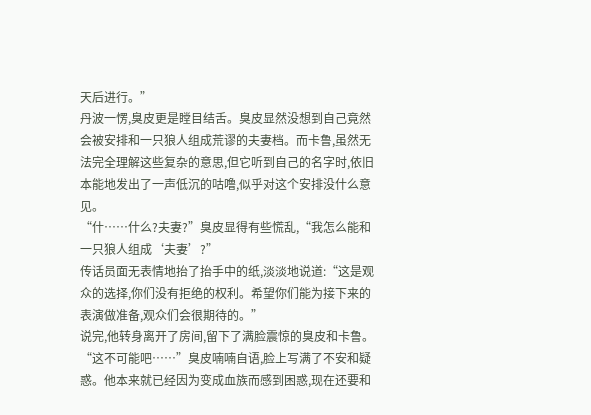天后进行。”
丹波一愣,臭皮更是瞠目结舌。臭皮显然没想到自己竟然会被安排和一只狼人组成荒谬的夫妻档。而卡鲁,虽然无法完全理解这些复杂的意思,但它听到自己的名字时,依旧本能地发出了一声低沉的咕噜,似乎对这个安排没什么意见。
“什……什么?夫妻?”臭皮显得有些慌乱,“我怎么能和一只狼人组成‘夫妻’?”
传话员面无表情地抬了抬手中的纸,淡淡地说道:“这是观众的选择,你们没有拒绝的权利。希望你们能为接下来的表演做准备,观众们会很期待的。”
说完,他转身离开了房间,留下了满脸震惊的臭皮和卡鲁。
“这不可能吧……”臭皮喃喃自语,脸上写满了不安和疑惑。他本来就已经因为变成血族而感到困惑,现在还要和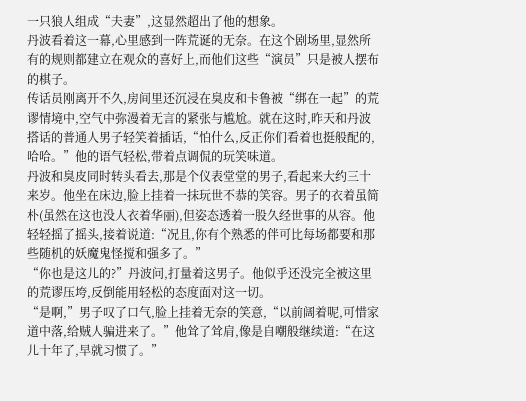一只狼人组成“夫妻”,这显然超出了他的想象。
丹波看着这一幕,心里感到一阵荒诞的无奈。在这个剧场里,显然所有的规则都建立在观众的喜好上,而他们这些“演员”只是被人摆布的棋子。
传话员刚离开不久,房间里还沉浸在臭皮和卡鲁被“绑在一起”的荒谬情境中,空气中弥漫着无言的紧张与尴尬。就在这时,昨天和丹波搭话的普通人男子轻笑着插话,“怕什么,反正你们看着也挺般配的,哈哈。”他的语气轻松,带着点调侃的玩笑味道。
丹波和臭皮同时转头看去,那是个仪表堂堂的男子,看起来大约三十来岁。他坐在床边,脸上挂着一抹玩世不恭的笑容。男子的衣着虽简朴(虽然在这也没人衣着华丽),但姿态透着一股久经世事的从容。他轻轻摇了摇头,接着说道:“况且,你有个熟悉的伴可比每场都要和那些随机的妖魔鬼怪搅和强多了。”
“你也是这儿的?”丹波问,打量着这男子。他似乎还没完全被这里的荒谬压垮,反倒能用轻松的态度面对这一切。
“是啊,”男子叹了口气,脸上挂着无奈的笑意,“以前阔着呢,可惜家道中落,给贼人骗进来了。”他耸了耸肩,像是自嘲般继续道:“在这儿十年了,早就习惯了。”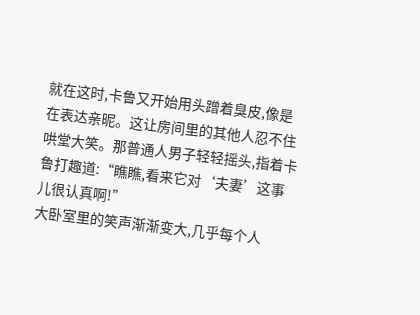就在这时,卡鲁又开始用头蹭着臭皮,像是在表达亲昵。这让房间里的其他人忍不住哄堂大笑。那普通人男子轻轻摇头,指着卡鲁打趣道:“瞧瞧,看来它对‘夫妻’这事儿很认真啊!”
大卧室里的笑声渐渐变大,几乎每个人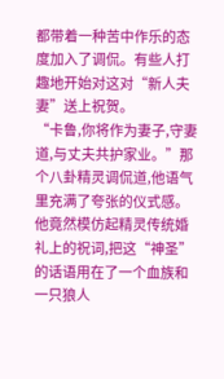都带着一种苦中作乐的态度加入了调侃。有些人打趣地开始对这对“新人夫妻”送上祝贺。
“卡鲁,你将作为妻子,守妻道,与丈夫共护家业。”那个八卦精灵调侃道,他语气里充满了夸张的仪式感。他竟然模仿起精灵传统婚礼上的祝词,把这“神圣”的话语用在了一个血族和一只狼人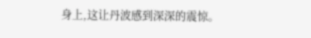身上,这让丹波感到深深的震惊。